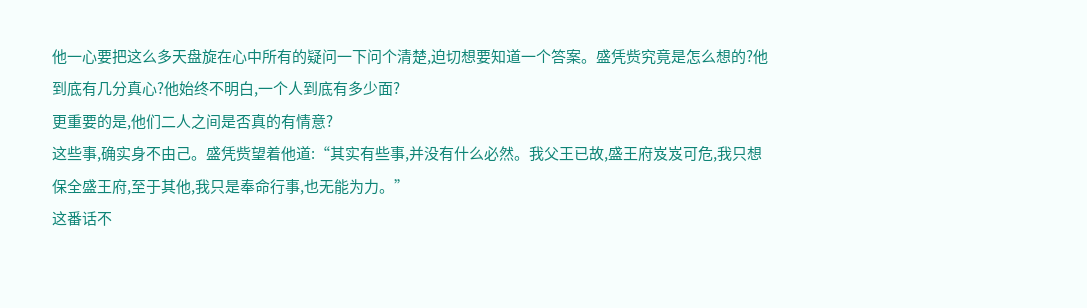他一心要把这么多天盘旋在心中所有的疑问一下问个清楚,迫切想要知道一个答案。盛凭赀究竟是怎么想的?他到底有几分真心?他始终不明白,一个人到底有多少面?
更重要的是,他们二人之间是否真的有情意?
这些事,确实身不由己。盛凭赀望着他道:“其实有些事,并没有什么必然。我父王已故,盛王府岌岌可危,我只想保全盛王府,至于其他,我只是奉命行事,也无能为力。”
这番话不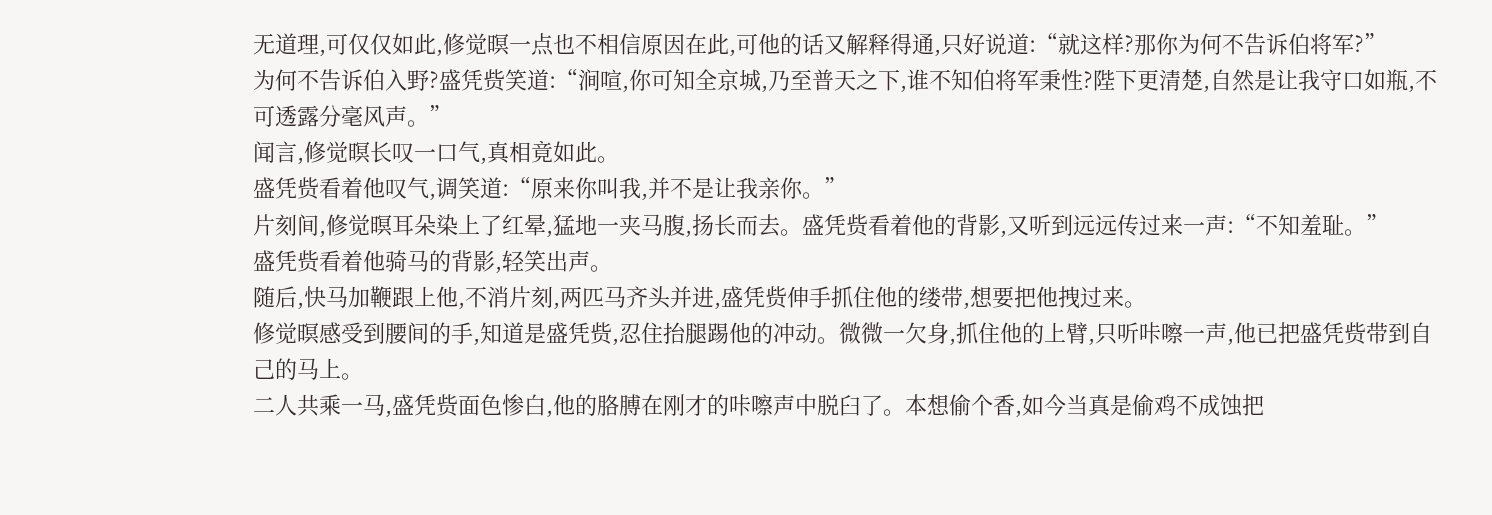无道理,可仅仅如此,修觉暝一点也不相信原因在此,可他的话又解释得通,只好说道:“就这样?那你为何不告诉伯将军?”
为何不告诉伯入野?盛凭赀笑道:“涧喧,你可知全京城,乃至普天之下,谁不知伯将军秉性?陛下更清楚,自然是让我守口如瓶,不可透露分毫风声。”
闻言,修觉暝长叹一口气,真相竟如此。
盛凭赀看着他叹气,调笑道:“原来你叫我,并不是让我亲你。”
片刻间,修觉暝耳朵染上了红晕,猛地一夹马腹,扬长而去。盛凭赀看着他的背影,又听到远远传过来一声:“不知羞耻。”
盛凭赀看着他骑马的背影,轻笑出声。
随后,快马加鞭跟上他,不消片刻,两匹马齐头并进,盛凭赀伸手抓住他的缕带,想要把他拽过来。
修觉暝感受到腰间的手,知道是盛凭赀,忍住抬腿踢他的冲动。微微一欠身,抓住他的上臂,只听咔嚓一声,他已把盛凭赀带到自己的马上。
二人共乘一马,盛凭赀面色惨白,他的胳膊在刚才的咔嚓声中脱臼了。本想偷个香,如今当真是偷鸡不成蚀把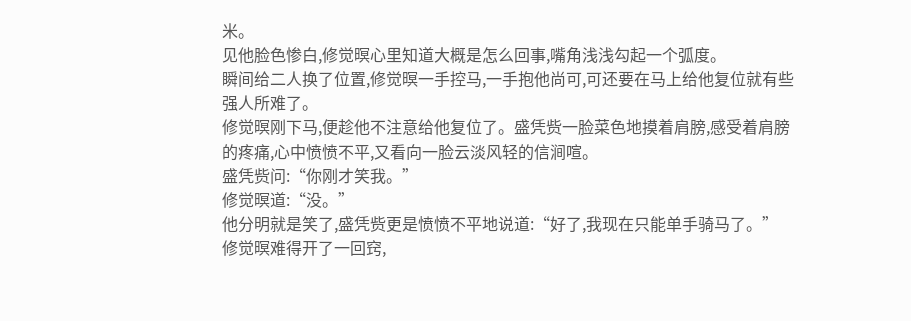米。
见他脸色惨白,修觉暝心里知道大概是怎么回事,嘴角浅浅勾起一个弧度。
瞬间给二人换了位置,修觉暝一手控马,一手抱他尚可,可还要在马上给他复位就有些强人所难了。
修觉暝刚下马,便趁他不注意给他复位了。盛凭赀一脸菜色地摸着肩膀,感受着肩膀的疼痛,心中愤愤不平,又看向一脸云淡风轻的信涧喧。
盛凭赀问:“你刚才笑我。”
修觉暝道:“没。”
他分明就是笑了,盛凭赀更是愤愤不平地说道:“好了,我现在只能单手骑马了。”
修觉暝难得开了一回窍,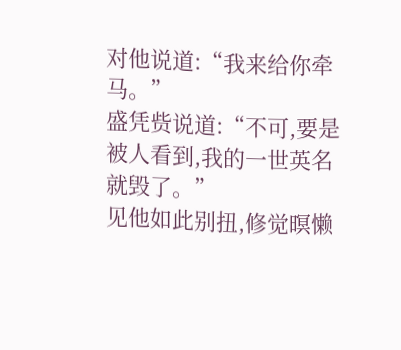对他说道:“我来给你牵马。”
盛凭赀说道:“不可,要是被人看到,我的一世英名就毁了。”
见他如此别扭,修觉暝懒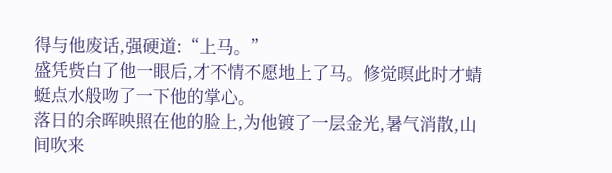得与他废话,强硬道:“上马。”
盛凭赀白了他一眼后,才不情不愿地上了马。修觉暝此时才蜻蜓点水般吻了一下他的掌心。
落日的余晖映照在他的脸上,为他镀了一层金光,暑气消散,山间吹来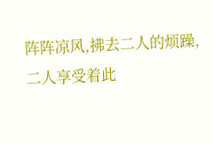阵阵凉风,拂去二人的烦躁,二人享受着此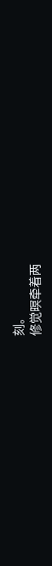刻。
修觉暝牵着两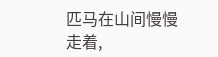匹马在山间慢慢走着,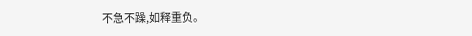不急不躁,如释重负。